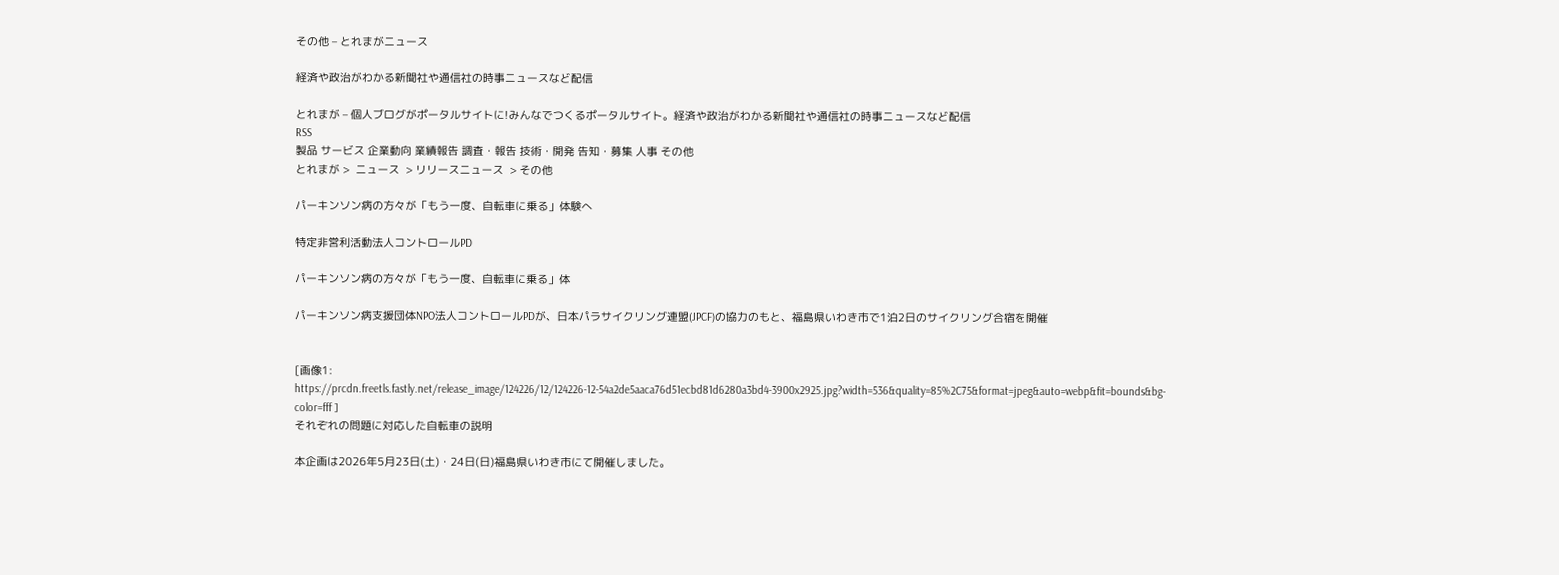その他 – とれまがニュース

経済や政治がわかる新聞社や通信社の時事ニュースなど配信

とれまが – 個人ブログがポータルサイトに!みんなでつくるポータルサイト。経済や政治がわかる新聞社や通信社の時事ニュースなど配信
RSS
製品 サービス 企業動向 業績報告 調査・報告 技術・開発 告知・募集 人事 その他
とれまが >  ニュース  > リリースニュース  > その他

パーキンソン病の方々が「もう一度、自転車に乗る」体験へ

特定非営利活動法人コントロールPD

パーキンソン病の方々が「もう一度、自転車に乗る」体

パーキンソン病支援団体NPO法人コントロールPDが、日本パラサイクリング連盟(JPCF)の協力のもと、福島県いわき市で1泊2日のサイクリング合宿を開催


[画像1: https://prcdn.freetls.fastly.net/release_image/124226/12/124226-12-54a2de5aaca76d51ecbd81d6280a3bd4-3900x2925.jpg?width=536&quality=85%2C75&format=jpeg&auto=webp&fit=bounds&bg-color=fff ]
それぞれの問題に対応した自転車の説明

本企画は2026年5月23日(土)・24日(日)福島県いわき市にて開催しました。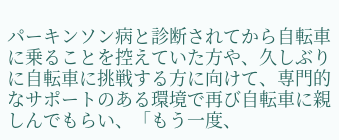パーキンソン病と診断されてから自転車に乗ることを控えていた方や、久しぶりに自転車に挑戦する方に向けて、専門的なサポートのある環境で再び自転車に親しんでもらい、「もう一度、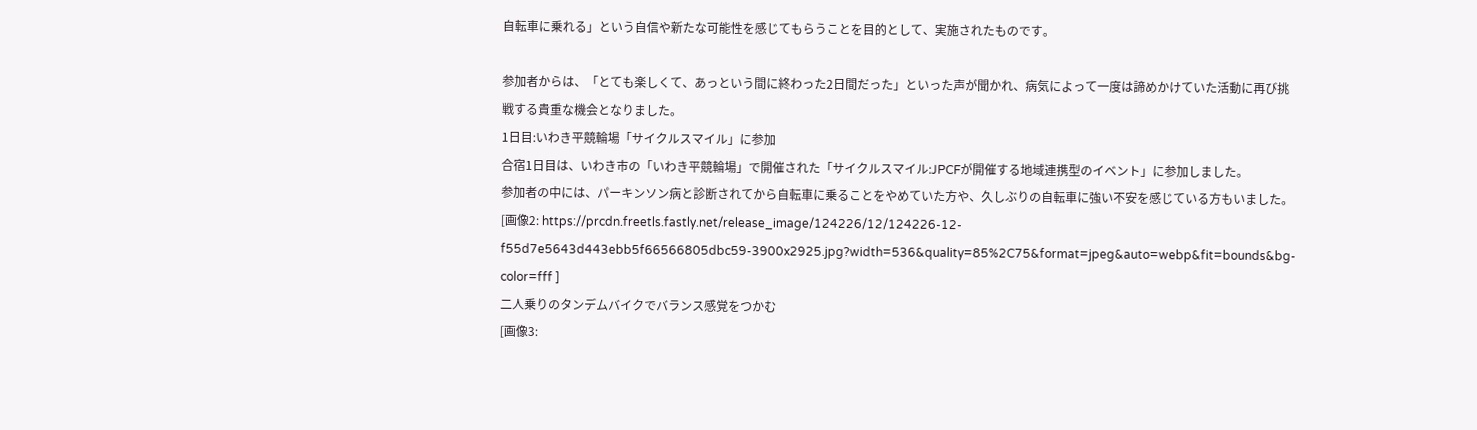自転車に乗れる」という自信や新たな可能性を感じてもらうことを目的として、実施されたものです。

参加者からは、「とても楽しくて、あっという間に終わった2日間だった」といった声が聞かれ、病気によって一度は諦めかけていた活動に再び挑戦する貴重な機会となりました。
1日目:いわき平競輪場「サイクルスマイル」に参加
合宿1日目は、いわき市の「いわき平競輪場」で開催された「サイクルスマイル:JPCFが開催する地域連携型のイベント」に参加しました。
参加者の中には、パーキンソン病と診断されてから自転車に乗ることをやめていた方や、久しぶりの自転車に強い不安を感じている方もいました。
[画像2: https://prcdn.freetls.fastly.net/release_image/124226/12/124226-12-f55d7e5643d443ebb5f66566805dbc59-3900x2925.jpg?width=536&quality=85%2C75&format=jpeg&auto=webp&fit=bounds&bg-color=fff ]
二人乗りのタンデムバイクでバランス感覚をつかむ
[画像3: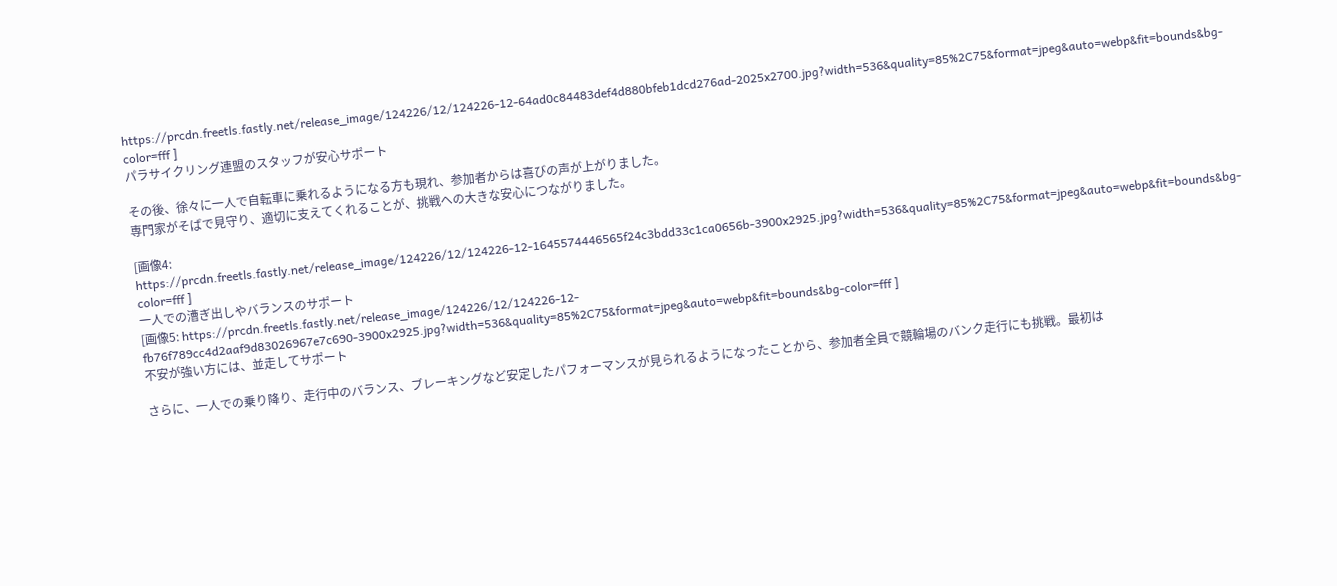https://prcdn.freetls.fastly.net/release_image/124226/12/124226-12-64ad0c84483def4d880bfeb1dcd276ad-2025x2700.jpg?width=536&quality=85%2C75&format=jpeg&auto=webp&fit=bounds&bg-color=fff ]
パラサイクリング連盟のスタッフが安心サポート

その後、徐々に一人で自転車に乗れるようになる方も現れ、参加者からは喜びの声が上がりました。
専門家がそばで見守り、適切に支えてくれることが、挑戦への大きな安心につながりました。

[画像4: https://prcdn.freetls.fastly.net/release_image/124226/12/124226-12-1645574446565f24c3bdd33c1ca0656b-3900x2925.jpg?width=536&quality=85%2C75&format=jpeg&auto=webp&fit=bounds&bg-color=fff ]
一人での漕ぎ出しやバランスのサポート
[画像5: https://prcdn.freetls.fastly.net/release_image/124226/12/124226-12-fb76f789cc4d2aaf9d83026967e7c690-3900x2925.jpg?width=536&quality=85%2C75&format=jpeg&auto=webp&fit=bounds&bg-color=fff ]
不安が強い方には、並走してサポート

さらに、一人での乗り降り、走行中のバランス、ブレーキングなど安定したパフォーマンスが見られるようになったことから、参加者全員で競輪場のバンク走行にも挑戦。最初は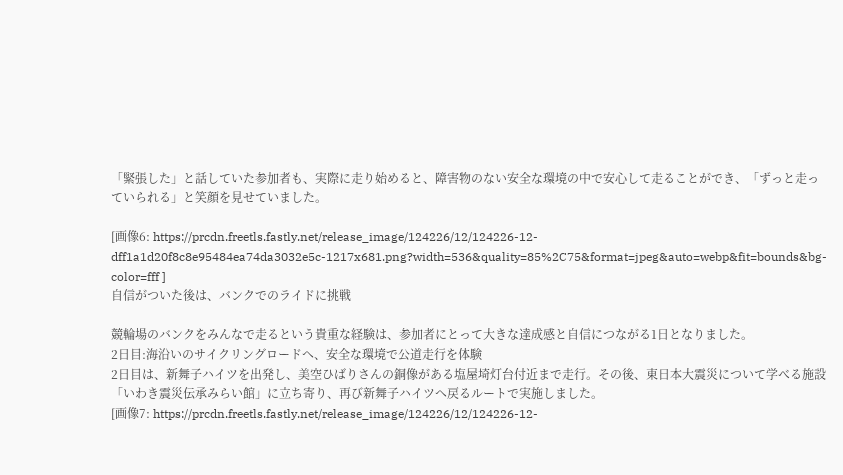「緊張した」と話していた参加者も、実際に走り始めると、障害物のない安全な環境の中で安心して走ることができ、「ずっと走っていられる」と笑顔を見せていました。

[画像6: https://prcdn.freetls.fastly.net/release_image/124226/12/124226-12-dff1a1d20f8c8e95484ea74da3032e5c-1217x681.png?width=536&quality=85%2C75&format=jpeg&auto=webp&fit=bounds&bg-color=fff ]
自信がついた後は、バンクでのライドに挑戦

競輪場のバンクをみんなで走るという貴重な経験は、参加者にとって大きな達成感と自信につながる1日となりました。
2日目:海沿いのサイクリングロードへ、安全な環境で公道走行を体験
2日目は、新舞子ハイツを出発し、美空ひばりさんの銅像がある塩屋埼灯台付近まで走行。その後、東日本大震災について学べる施設「いわき震災伝承みらい館」に立ち寄り、再び新舞子ハイツへ戻るルートで実施しました。
[画像7: https://prcdn.freetls.fastly.net/release_image/124226/12/124226-12-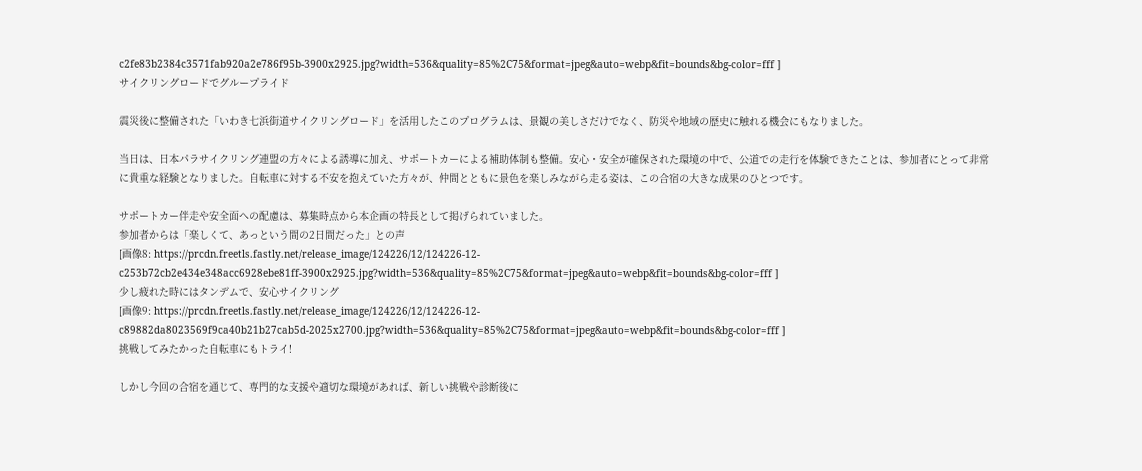c2fe83b2384c3571fab920a2e786f95b-3900x2925.jpg?width=536&quality=85%2C75&format=jpeg&auto=webp&fit=bounds&bg-color=fff ]
サイクリングロードでグループライド

震災後に整備された「いわき七浜街道サイクリングロード」を活用したこのプログラムは、景観の美しさだけでなく、防災や地域の歴史に触れる機会にもなりました。

当日は、日本パラサイクリング連盟の方々による誘導に加え、サポートカーによる補助体制も整備。安心・安全が確保された環境の中で、公道での走行を体験できたことは、参加者にとって非常に貴重な経験となりました。自転車に対する不安を抱えていた方々が、仲間とともに景色を楽しみながら走る姿は、この合宿の大きな成果のひとつです。

サポートカー伴走や安全面への配慮は、募集時点から本企画の特長として掲げられていました。
参加者からは「楽しくて、あっという間の2日間だった」との声
[画像8: https://prcdn.freetls.fastly.net/release_image/124226/12/124226-12-c253b72cb2e434e348acc6928ebe81ff-3900x2925.jpg?width=536&quality=85%2C75&format=jpeg&auto=webp&fit=bounds&bg-color=fff ]
少し疲れた時にはタンデムで、安心サイクリング
[画像9: https://prcdn.freetls.fastly.net/release_image/124226/12/124226-12-c89882da8023569f9ca40b21b27cab5d-2025x2700.jpg?width=536&quality=85%2C75&format=jpeg&auto=webp&fit=bounds&bg-color=fff ]
挑戦してみたかった自転車にもトライ!

しかし今回の合宿を通じて、専門的な支援や適切な環境があれば、新しい挑戦や診断後に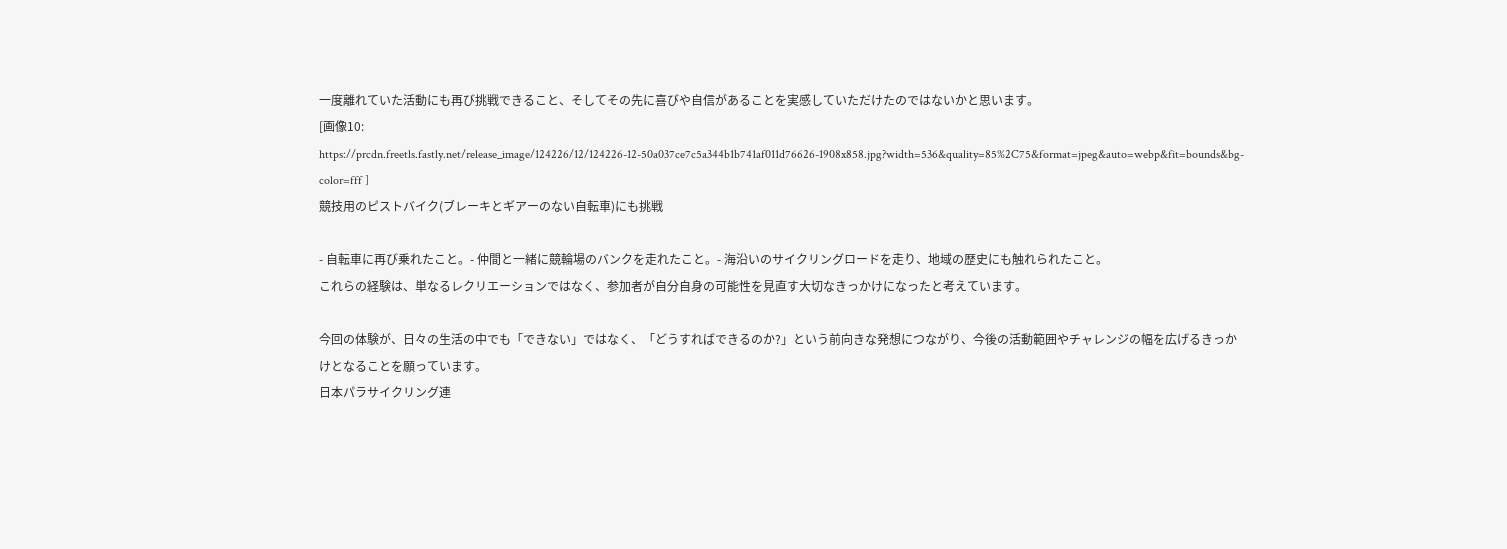一度離れていた活動にも再び挑戦できること、そしてその先に喜びや自信があることを実感していただけたのではないかと思います。
[画像10: https://prcdn.freetls.fastly.net/release_image/124226/12/124226-12-50a037ce7c5a344b1b741af011d76626-1908x858.jpg?width=536&quality=85%2C75&format=jpeg&auto=webp&fit=bounds&bg-color=fff ]
競技用のピストバイク(ブレーキとギアーのない自転車)にも挑戦

- 自転車に再び乗れたこと。- 仲間と一緒に競輪場のバンクを走れたこと。- 海沿いのサイクリングロードを走り、地域の歴史にも触れられたこと。
これらの経験は、単なるレクリエーションではなく、参加者が自分自身の可能性を見直す大切なきっかけになったと考えています。

今回の体験が、日々の生活の中でも「できない」ではなく、「どうすればできるのか?」という前向きな発想につながり、今後の活動範囲やチャレンジの幅を広げるきっかけとなることを願っています。
日本パラサイクリング連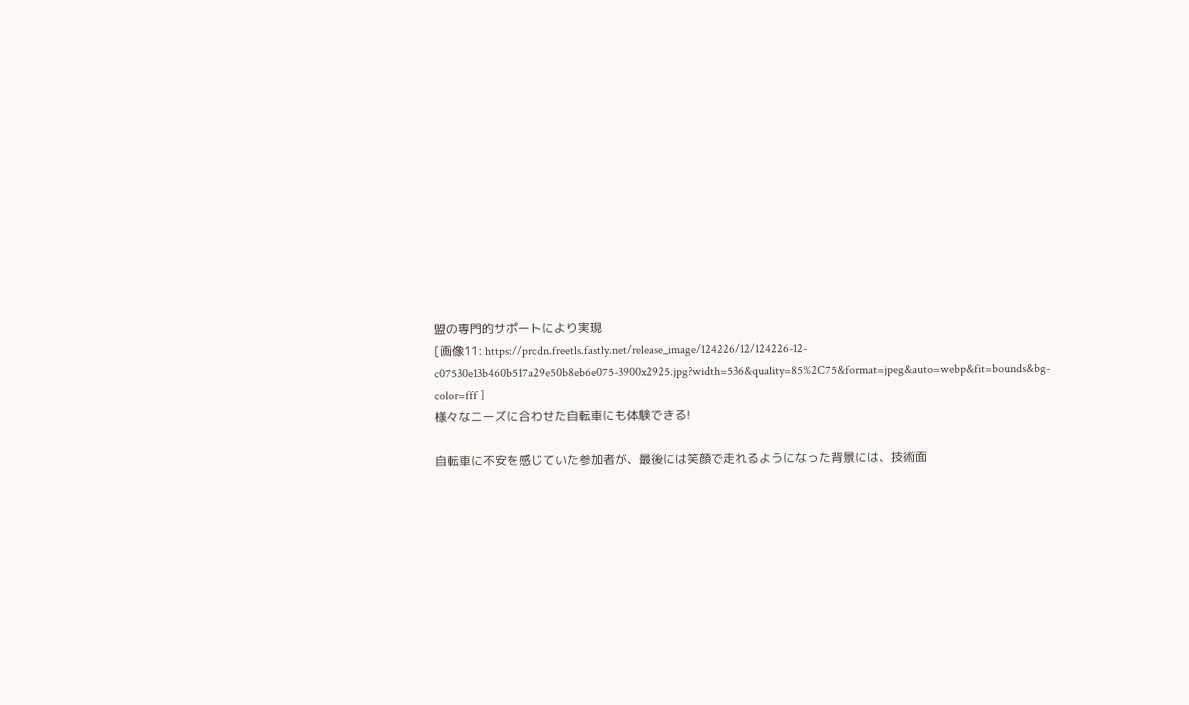盟の専門的サポートにより実現
[画像11: https://prcdn.freetls.fastly.net/release_image/124226/12/124226-12-c07530e13b460b517a29e50b8eb6e075-3900x2925.jpg?width=536&quality=85%2C75&format=jpeg&auto=webp&fit=bounds&bg-color=fff ]
様々なニーズに合わせた自転車にも体験できる!

自転車に不安を感じていた参加者が、最後には笑顔で走れるようになった背景には、技術面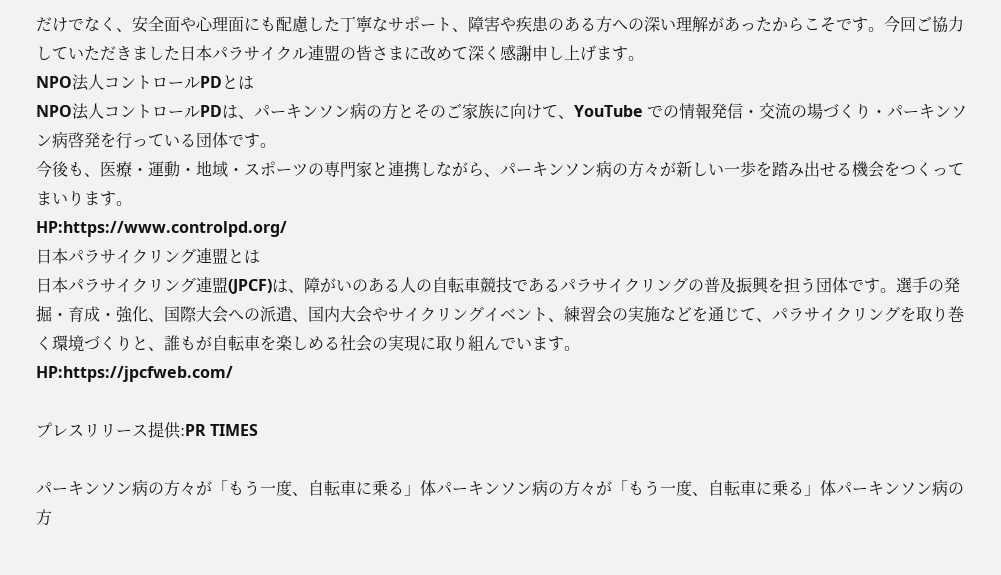だけでなく、安全面や心理面にも配慮した丁寧なサポート、障害や疾患のある方への深い理解があったからこそです。今回ご協力していただきました日本パラサイクル連盟の皆さまに改めて深く感謝申し上げます。
NPO法人コントロールPDとは
NPO法人コントロールPDは、パーキンソン病の方とそのご家族に向けて、YouTube での情報発信・交流の場づくり・パーキンソン病啓発を行っている団体です。
今後も、医療・運動・地域・スポーツの専門家と連携しながら、パーキンソン病の方々が新しい一歩を踏み出せる機会をつくってまいります。
HP:https://www.controlpd.org/
日本パラサイクリング連盟とは
日本パラサイクリング連盟(JPCF)は、障がいのある人の自転車競技であるパラサイクリングの普及振興を担う団体です。選手の発掘・育成・強化、国際大会への派遣、国内大会やサイクリングイベント、練習会の実施などを通じて、パラサイクリングを取り巻く環境づくりと、誰もが自転車を楽しめる社会の実現に取り組んでいます。
HP:https://jpcfweb.com/

プレスリリース提供:PR TIMES

パーキンソン病の方々が「もう一度、自転車に乗る」体パーキンソン病の方々が「もう一度、自転車に乗る」体パーキンソン病の方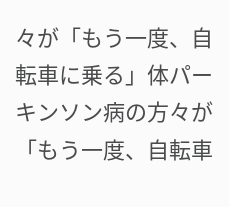々が「もう一度、自転車に乗る」体パーキンソン病の方々が「もう一度、自転車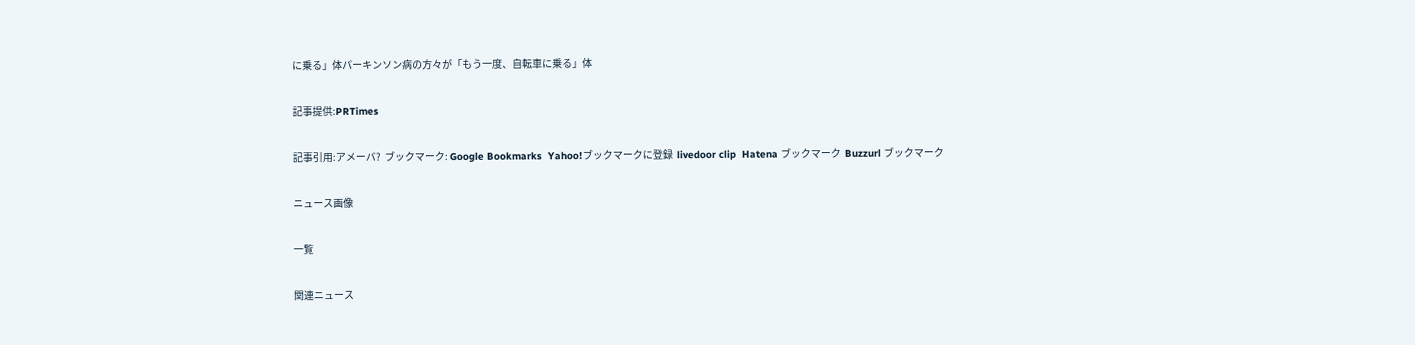に乗る」体パーキンソン病の方々が「もう一度、自転車に乗る」体

記事提供:PRTimes

記事引用:アメーバ?  ブックマーク: Google Bookmarks  Yahoo!ブックマークに登録  livedoor clip  Hatena ブックマーク  Buzzurl ブックマーク

ニュース画像

一覧

関連ニュース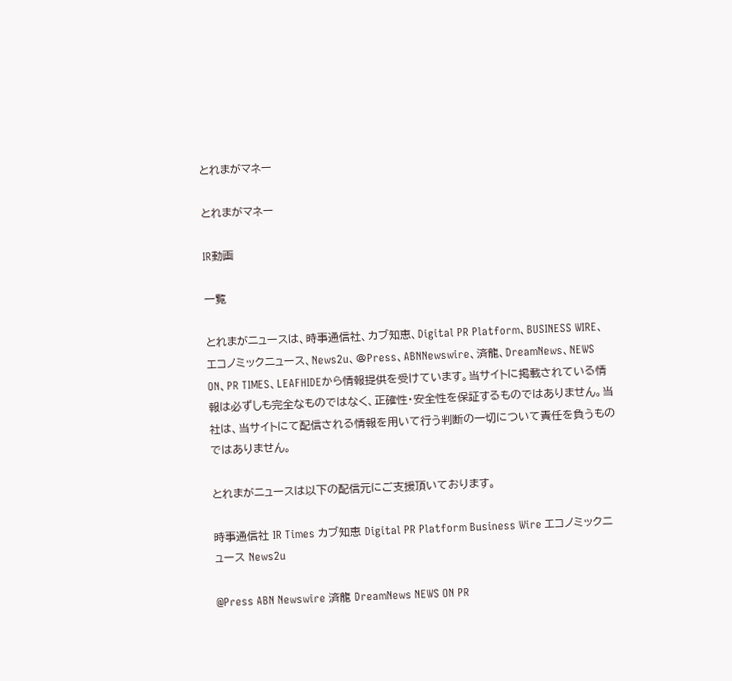とれまがマネー

とれまがマネー

IR動画

一覧

とれまがニュースは、時事通信社、カブ知恵、Digital PR Platform、BUSINESS WIRE、エコノミックニュース、News2u、@Press、ABNNewswire、済龍、DreamNews、NEWS ON、PR TIMES、LEAFHIDEから情報提供を受けています。当サイトに掲載されている情報は必ずしも完全なものではなく、正確性・安全性を保証するものではありません。当社は、当サイトにて配信される情報を用いて行う判断の一切について責任を負うものではありません。

とれまがニュースは以下の配信元にご支援頂いております。

時事通信社 IR Times カブ知恵 Digital PR Platform Business Wire エコノミックニュース News2u

@Press ABN Newswire 済龍 DreamNews NEWS ON PR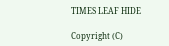TIMES LEAF HIDE

Copyright (C)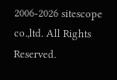2006-2026 sitescope co.,ltd. All Rights Reserved.